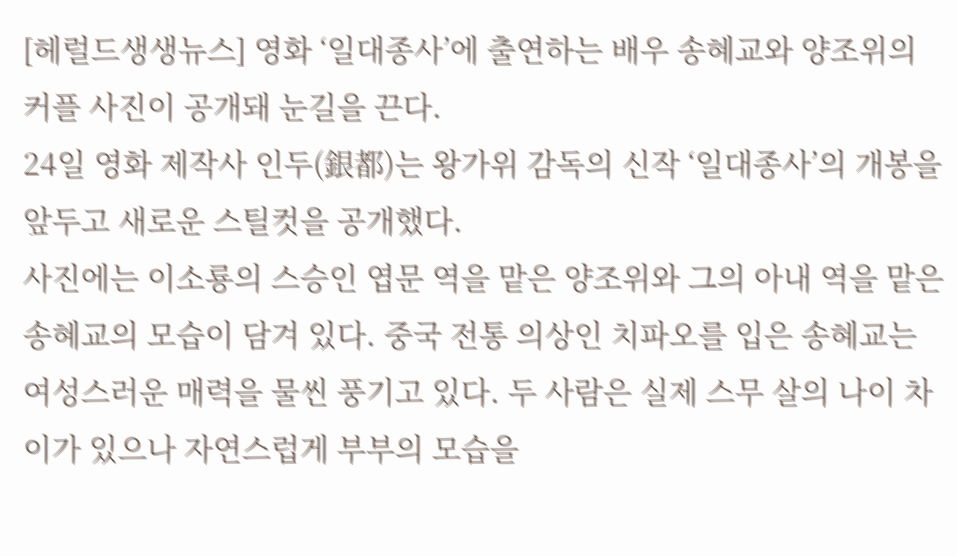[헤럴드생생뉴스] 영화 ‘일대종사’에 출연하는 배우 송혜교와 양조위의 커플 사진이 공개돼 눈길을 끈다.
24일 영화 제작사 인두(銀都)는 왕가위 감독의 신작 ‘일대종사’의 개봉을 앞두고 새로운 스틸컷을 공개했다.
사진에는 이소룡의 스승인 엽문 역을 맡은 양조위와 그의 아내 역을 맡은 송혜교의 모습이 담겨 있다. 중국 전통 의상인 치파오를 입은 송혜교는 여성스러운 매력을 물씬 풍기고 있다. 두 사람은 실제 스무 살의 나이 차이가 있으나 자연스럽게 부부의 모습을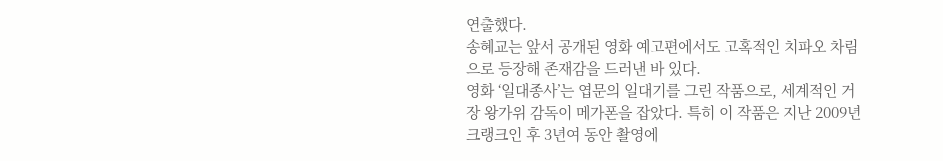연출했다.
송혜교는 앞서 공개된 영화 예고편에서도 고혹적인 치파오 차림으로 등장해 존재감을 드러낸 바 있다.
영화 ‘일대종사’는 엽문의 일대기를 그린 작품으로, 세계적인 거장 왕가위 감독이 메가폰을 잡았다. 특히 이 작품은 지난 2009년 크랭크인 후 3년여 동안 촬영에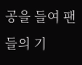공을 들여 팬들의 기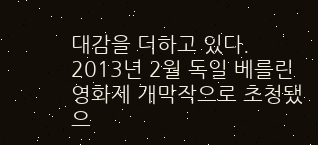대감을 더하고 있다.
2013년 2월 독일 베를린영화제 개막작으로 초청됐으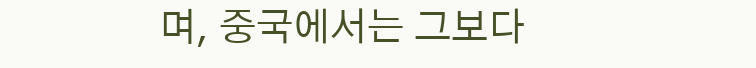며, 중국에서는 그보다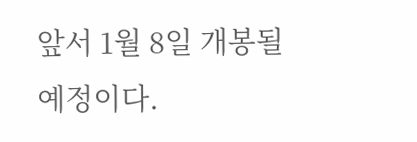앞서 1월 8일 개봉될 예정이다.